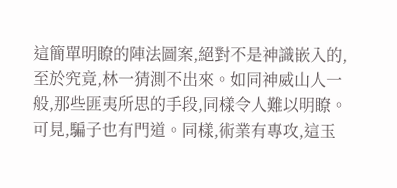這簡單明瞭的陣法圖案,絕對不是神識嵌入的,至於究竟,林一猜測不出來。如同神威山人一般,那些匪夷所思的手段,同樣令人難以明瞭。
可見,騙子也有門道。同樣,術業有專攻,這玉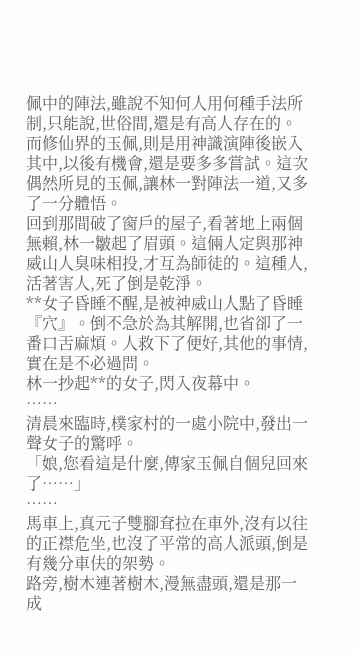佩中的陣法,雖說不知何人用何種手法所制,只能說,世俗間,還是有高人存在的。
而修仙界的玉佩,則是用神識演陣後嵌入其中,以後有機會,還是要多多嘗試。這次偶然所見的玉佩,讓林一對陣法一道,又多了一分體悟。
回到那間破了窗戶的屋子,看著地上兩個無賴,林一皺起了眉頭。這倆人定與那神威山人臭味相投,才互為師徒的。這種人,活著害人,死了倒是乾淨。
**女子昏睡不醒,是被神威山人點了昏睡『穴』。倒不急於為其解開,也省卻了一番口舌麻煩。人救下了便好,其他的事情,實在是不必過問。
林一抄起**的女子,閃入夜幕中。
……
清晨來臨時,樸家村的一處小院中,發出一聲女子的驚呼。
「娘,您看這是什麼,傳家玉佩自個兒回來了……」
……
馬車上,真元子雙腳耷拉在車外,沒有以往的正襟危坐,也沒了平常的高人派頭,倒是有幾分車伕的架勢。
路旁,樹木連著樹木,漫無盡頭,還是那一成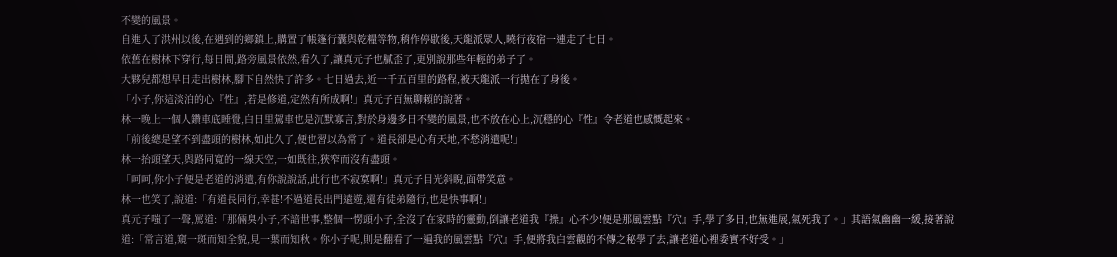不變的風景。
自進入了洪州以後,在遇到的鄉鎮上,購置了帳篷行囊與乾糧等物,稍作停歇後,天龍派眾人,曉行夜宿一連走了七日。
依舊在樹林下穿行,每日間,路旁風景依然,看久了,讓真元子也膩歪了,更別說那些年輕的弟子了。
大夥兒都想早日走出樹林,腳下自然快了許多。七日過去,近一千五百里的路程,被天龍派一行拋在了身後。
「小子,你這淡泊的心『性』,若是修道,定然有所成啊!」真元子百無聊賴的說著。
林一晚上一個人鑽車底睡覺,白日里駕車也是沉默寡言,對於身邊多日不變的風景,也不放在心上,沉穩的心『性』令老道也感慨起來。
「前後總是望不到盡頭的樹林,如此久了,便也習以為常了。道長卻是心有天地,不愁消遣呢!」
林一抬頭望天,與路同寬的一線天空,一如既往,狹窄而沒有盡頭。
「呵呵,你小子便是老道的消遣,有你說說話,此行也不寂寞啊!」真元子目光斜睨,面帶笑意。
林一也笑了,說道:「有道長同行,幸甚!不過道長出門遠遊,還有徒弟隨行,也是快事啊!」
真元子嗤了一聲,罵道:「那倆臭小子,不諳世事,整個一愣頭小子,全沒了在家時的靈動,倒讓老道我『操』心不少!便是那風雲點『穴』手,學了多日,也無進展,氣死我了。」其語氣幽幽一緩,接著說道:「常言道,窺一斑而知全貌,見一葉而知秋。你小子呢,則是翻看了一遍我的風雲點『穴』手,便將我白雲觀的不傳之秘學了去,讓老道心裡委實不好受。」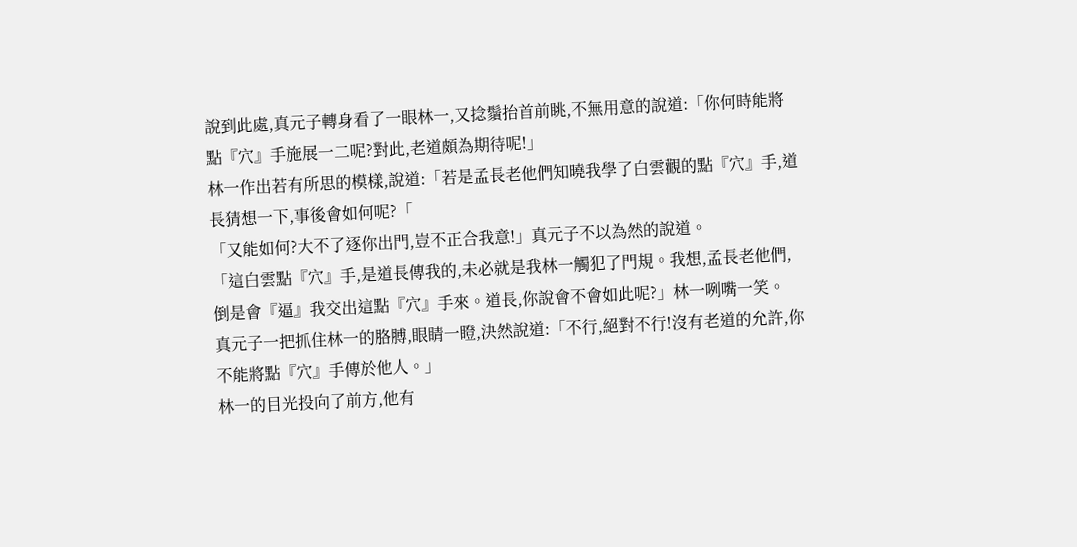說到此處,真元子轉身看了一眼林一,又捻鬚抬首前眺,不無用意的說道:「你何時能將點『穴』手施展一二呢?對此,老道頗為期待呢!」
林一作出若有所思的模樣,說道:「若是孟長老他們知曉我學了白雲觀的點『穴』手,道長猜想一下,事後會如何呢?「
「又能如何?大不了逐你出門,豈不正合我意!」真元子不以為然的說道。
「這白雲點『穴』手,是道長傳我的,未必就是我林一觸犯了門規。我想,孟長老他們,倒是會『逼』我交出這點『穴』手來。道長,你說會不會如此呢?」林一咧嘴一笑。
真元子一把抓住林一的胳膊,眼睛一瞪,決然說道:「不行,絕對不行!沒有老道的允許,你不能將點『穴』手傳於他人。」
林一的目光投向了前方,他有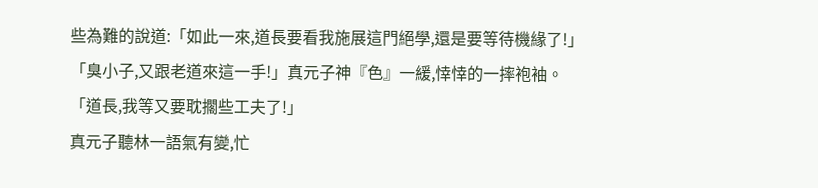些為難的說道:「如此一來,道長要看我施展這門絕學,還是要等待機緣了!」
「臭小子,又跟老道來這一手!」真元子神『色』一緩,悻悻的一摔袍袖。
「道長,我等又要耽擱些工夫了!」
真元子聽林一語氣有變,忙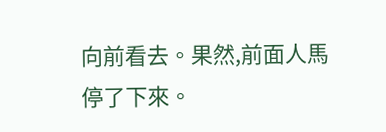向前看去。果然,前面人馬停了下來。